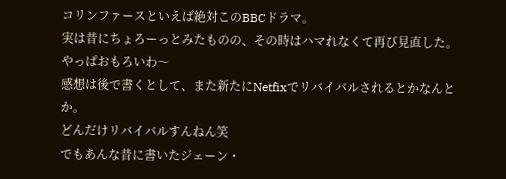コリンファースといえば絶対このBBCドラマ。
実は昔にちょろーっとみたものの、その時はハマれなくて再び見直した。
やっぱおもろいわ〜
感想は後で書くとして、また新たにNetfixでリバイバルされるとかなんとか。
どんだけリバイバルすんねん笑
でもあんな昔に書いたジェーン・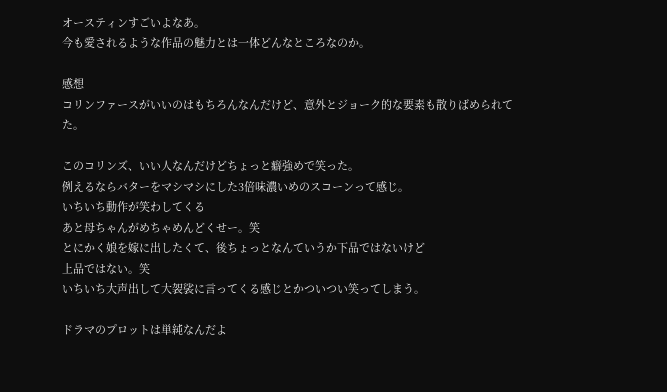オースティンすごいよなあ。
今も愛されるような作品の魅力とは一体どんなところなのか。

感想
コリンファースがいいのはもちろんなんだけど、意外とジョーク的な要素も散りばめられてた。

このコリンズ、いい人なんだけどちょっと癖強めで笑った。
例えるならバターをマシマシにした3倍味濃いめのスコーンって感じ。
いちいち動作が笑わしてくる
あと母ちゃんがめちゃめんどくせー。笑
とにかく娘を嫁に出したくて、後ちょっとなんていうか下品ではないけど
上品ではない。笑
いちいち大声出して大袈裟に言ってくる感じとかついつい笑ってしまう。

ドラマのプロットは単純なんだよ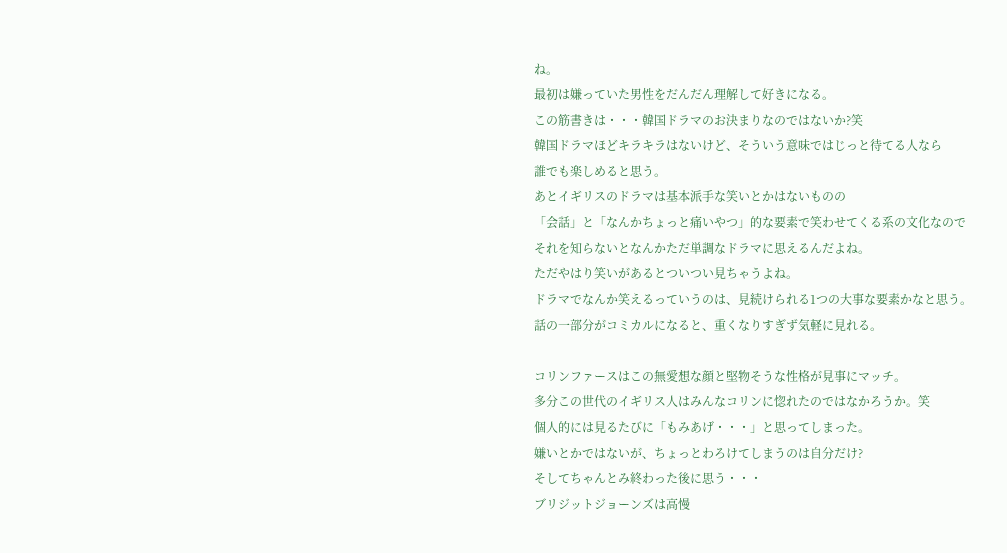ね。
最初は嫌っていた男性をだんだん理解して好きになる。
この筋書きは・・・韓国ドラマのお決まりなのではないか?笑
韓国ドラマほどキラキラはないけど、そういう意味ではじっと待てる人なら
誰でも楽しめると思う。
あとイギリスのドラマは基本派手な笑いとかはないものの
「会話」と「なんかちょっと痛いやつ」的な要素で笑わせてくる系の文化なので
それを知らないとなんかただ単調なドラマに思えるんだよね。
ただやはり笑いがあるとついつい見ちゃうよね。
ドラマでなんか笑えるっていうのは、見続けられる1つの大事な要素かなと思う。
話の一部分がコミカルになると、重くなりすぎず気軽に見れる。

コリンファースはこの無愛想な顔と堅物そうな性格が見事にマッチ。
多分この世代のイギリス人はみんなコリンに惚れたのではなかろうか。笑
個人的には見るたびに「もみあげ・・・」と思ってしまった。
嫌いとかではないが、ちょっとわろけてしまうのは自分だけ?
そしてちゃんとみ終わった後に思う・・・
ブリジットジョーンズは高慢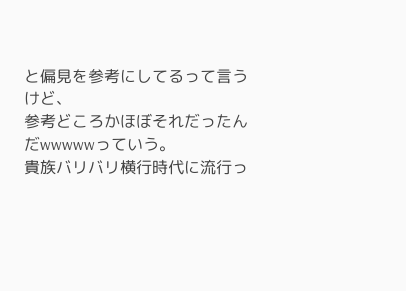と偏見を参考にしてるって言うけど、
参考どころかほぼそれだったんだwwwwwっていう。
貴族バリバリ横行時代に流行っ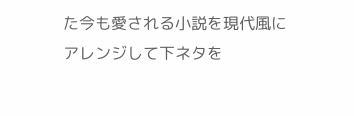た今も愛される小説を現代風にアレンジして下ネタを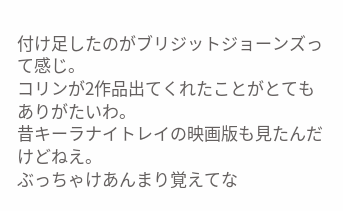付け足したのがブリジットジョーンズって感じ。
コリンが2作品出てくれたことがとてもありがたいわ。
昔キーラナイトレイの映画版も見たんだけどねえ。
ぶっちゃけあんまり覚えてな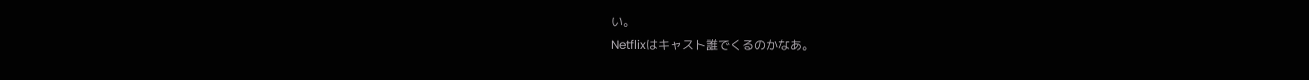い。
Netflixはキャスト誰でくるのかなあ。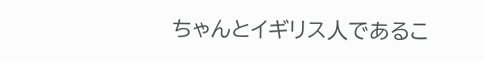ちゃんとイギリス人であるこ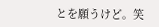とを願うけど。笑